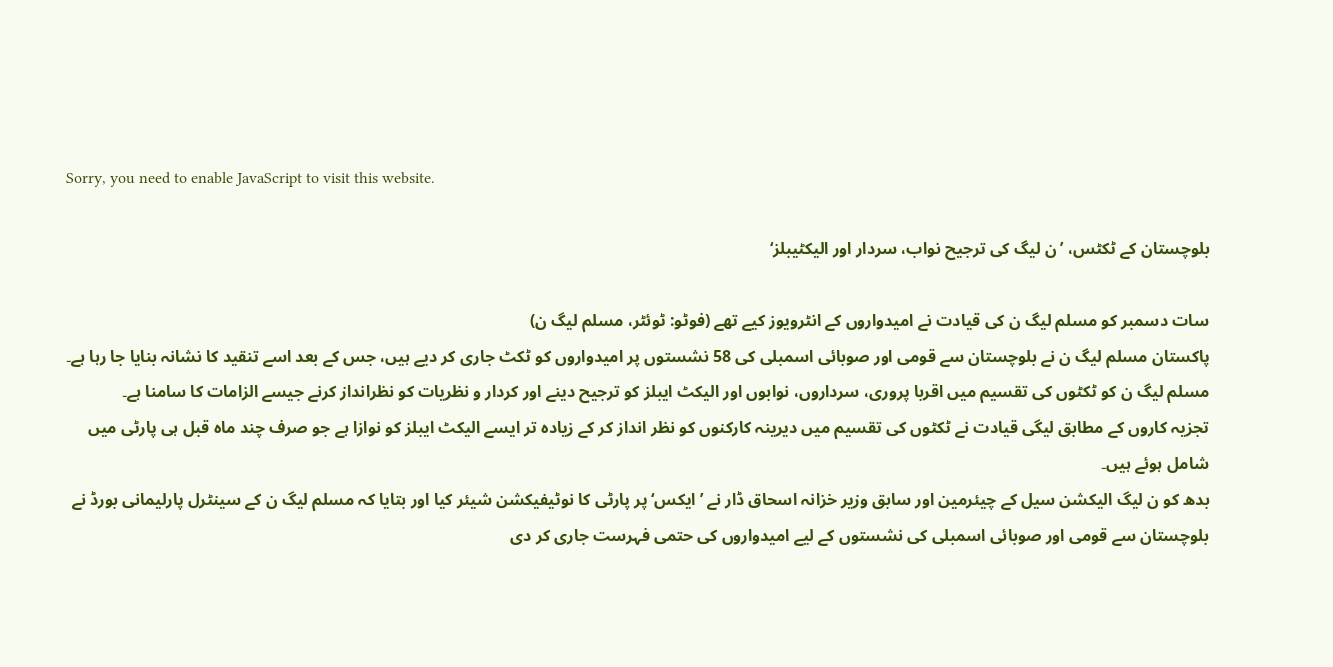Sorry, you need to enable JavaScript to visit this website.

بلوچستان کے ٹکٹس، ’ن لیگ کی ترجیح نواب، سردار اور الیکٹیبلز‘

سات دسمبر کو مسلم لیگ ن کی قیادت نے امیدواروں کے انٹرویوز کیے تھے (فوٹو: ٹوئٹر، مسلم لیگ ن)
پاکستان مسلم لیگ ن نے بلوچستان سے قومی اور صوبائی اسمبلی کی 58 نشستوں پر امیدواروں کو ٹکٹ جاری کر دیے ہیں، جس کے بعد اسے تنقید کا نشانہ بنایا جا رہا ہے۔
مسلم لیگ ن کو ٹکٹوں کی تقسیم میں اقربا پروری، سرداروں، نوابوں اور الیکٹ ایبلز کو ترجیح دینے اور کردار و نظریات کو نظرانداز کرنے جیسے الزامات کا سامنا ہے۔
تجزیہ کاروں کے مطابق لیگی قیادت نے ٹکٹوں کی تقسیم میں دیرینہ کارکنوں کو نظر انداز کر کے زیادہ تر ایسے الیکٹ ایبلز کو نوازا ہے جو صرف چند ماہ قبل ہی پارٹی میں شامل ہوئے ہیں۔
بدھ کو ن لیگ الیکشن سیل کے چیئرمین اور سابق وزیر خزانہ اسحاق ڈار نے ’ایکس‘ پر پارٹی کا نوٹیفیکشن شیئر کیا اور بتایا کہ مسلم لیگ ن کے سینٹرل پارلیمانی بورڈ نے بلوچستان سے قومی اور صوبائی اسمبلی کی نشستوں کے لیے امیدواروں کی حتمی فہرست جاری کر دی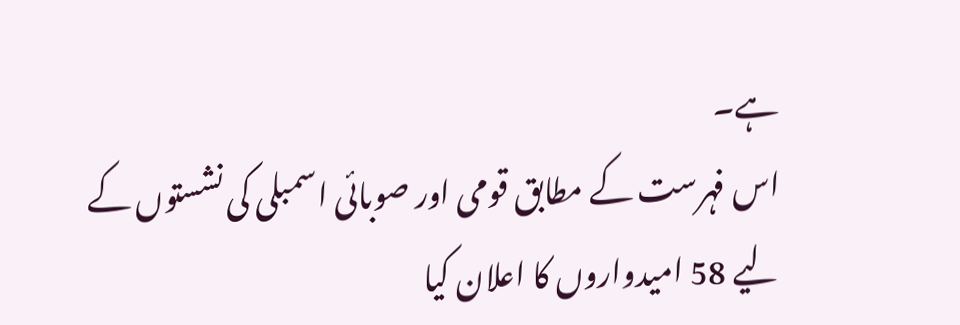ہے۔
اس فہرست کے مطابق قومی اور صوبائی اسمبلی کی نشستوں کے لیے 58 امیدواروں کا اعلان کیا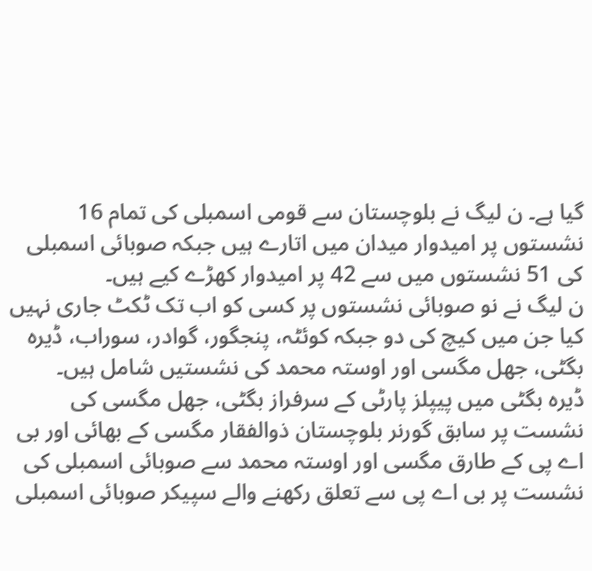گیا ہے۔ ن لیگ نے بلوچستان سے قومی اسمبلی کی تمام 16 نشستوں پر امیدوار میدان میں اتارے ہیں جبکہ صوبائی اسمبلی کی 51 نشستوں میں سے 42 پر امیدوار کھڑے کیے ہیں۔
ن لیگ نے نو صوبائی نشستوں پر کسی کو اب تک ٹکٹ جاری نہیں کیا جن میں کیچ کی دو جبکہ کوئٹہ، پنجگور، گوادر، سوراب، ڈیرہ بگٹی، جھل مگسی اور اوستہ محمد کی نشستیں شامل ہیں۔
ڈیرہ بگٹی میں پیپلز پارٹی کے سرفراز بگٹی، جھل مگسی کی نشست پر سابق گورنر بلوچستان ذوالفقار مگسی کے بھائی اور بی اے پی کے طارق مگسی اور اوستہ محمد سے صوبائی اسمبلی کی نشست پر بی اے پی سے تعلق رکھنے والے سپیکر صوبائی اسمبلی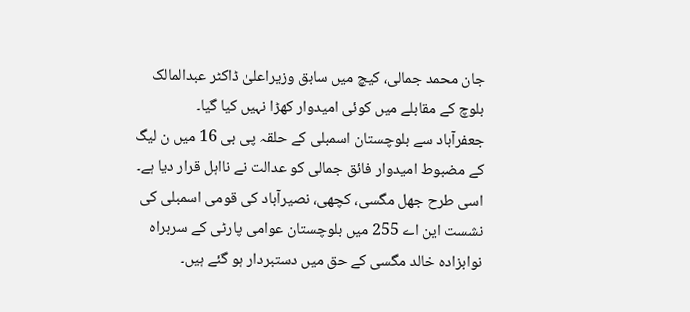جان محمد جمالی، کیچ میں سابق وزیراعلیٰ ڈاکٹر عبدالمالک بلوچ کے مقابلے میں کوئی امیدوار کھڑا نہیں کیا گیا۔
جعفرآباد سے بلوچستان اسمبلی کے حلقہ پی بی 16 میں ن لیگ کے مضبوط امیدوار فائق جمالی کو عدالت نے نااہل قرار دیا ہے۔ اسی طرح جھل مگسی، کچھی، نصیرآباد کی قومی اسمبلی کی نشست این اے 255 میں بلوچستان عوامی پارٹی کے سربراہ نوابزادہ خالد مگسی کے حق میں دستبردار ہو گئے ہیں۔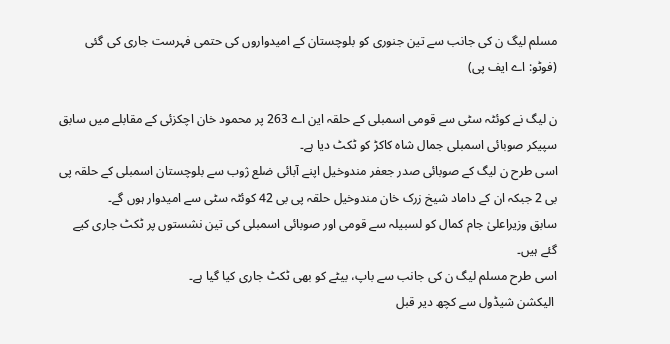مسلم لیگ ن کی جانب سے تین جنوری کو بلوچستان کے امیدواروں کی حتمی فہرست جاری کی گئی (فوٹو: اے ایف پی)

ن لیگ نے کوئٹہ سٹی سے قومی اسمبلی کے حلقہ این اے 263 پر محمود خان اچکزئی کے مقابلے میں سابق سپیکر صوبائی اسمبلی جمال شاہ کاکڑ کو ٹکٹ دیا ہے۔
اسی طرح ن لیگ کے صوبائی صدر جعفر مندوخیل اپنے آبائی ضلع ژوب سے بلوچستان اسمبلی کے حلقہ پی بی 2 جبکہ ان کے داماد شیخ زرک خان مندوخیل حلقہ پی بی 42 کوئٹہ سٹی سے امیدوار ہوں گے۔
سابق وزیراعلیٰ جام کمال کو لسبیلہ سے قومی اور صوبائی اسمبلی کی تین نشستوں پر ٹکٹ جاری کیے گئے ہیں۔
اسی طرح مسلم لیگ ن کی جانب سے باپ، بیٹے کو بھی ٹکٹ جاری کیا گیا ہے۔
 الیکشن شیڈول سے کچھ دیر قبل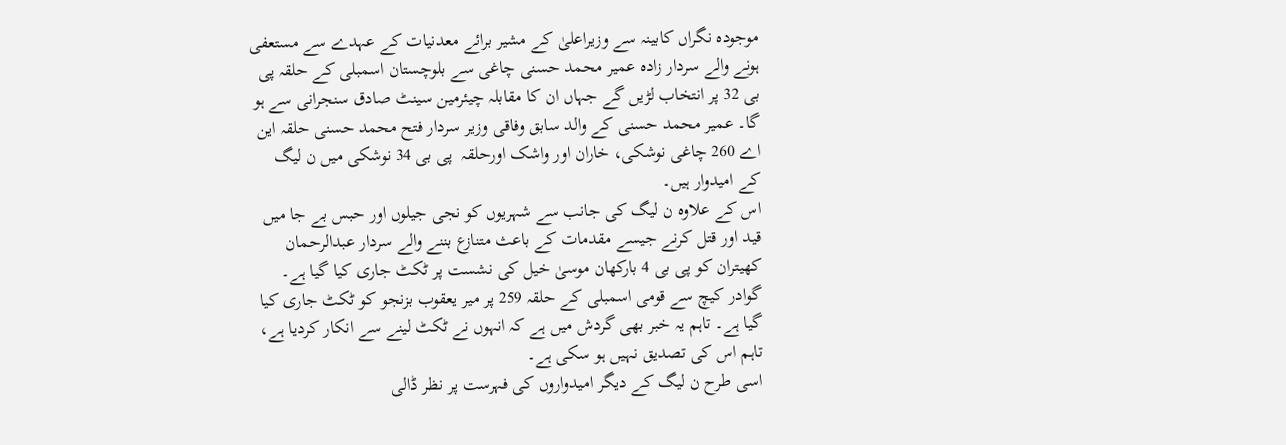موجودہ نگراں کابینہ سے وزیراعلیٰ کے مشیر برائے معدنیات کے عہدے سے مستعفی ہونے والے سردار زادہ عمیر محمد حسنی چاغی سے بلوچستان اسمبلی کے حلقہ پی بی 32 پر انتخاب لڑیں گے جہاں ان کا مقابلہ چیئرمین سینٹ صادق سنجرانی سے ہو گا۔ عمیر محمد حسنی کے والد سابق وفاقی وزیر سردار فتح محمد حسنی حلقہ این اے 260 چاغی نوشکی، خاران اور واشک اورحلقہ  پی بی 34 نوشکی میں ن لیگ کے امیدوار ہیں۔
اس کے علاوہ ن لیگ کی جانب سے شہریوں کو نجی جیلوں اور حبس بے جا میں قید اور قتل کرنے جیسے مقدمات کے باعث متنازع بننے والے سردار عبدالرحمان کھیتران کو پی بی 4 بارکھان موسیٰ خیل کی نشست پر ٹکٹ جاری کیا گیا ہے۔
گوادر کیچ سے قومی اسمبلی کے حلقہ 259 پر میر یعقوب بزنجو کو ٹکٹ جاری کیا گیا ہے۔ تاہم یہ خبر بھی گردش میں ہے کہ انہوں نے ٹکٹ لینے سے انکار کردیا ہے، تاہم اس کی تصدیق نہیں ہو سکی ہے۔
اسی طرح ن لیگ کے دیگر امیدواروں کی فہرست پر نظر ڈالی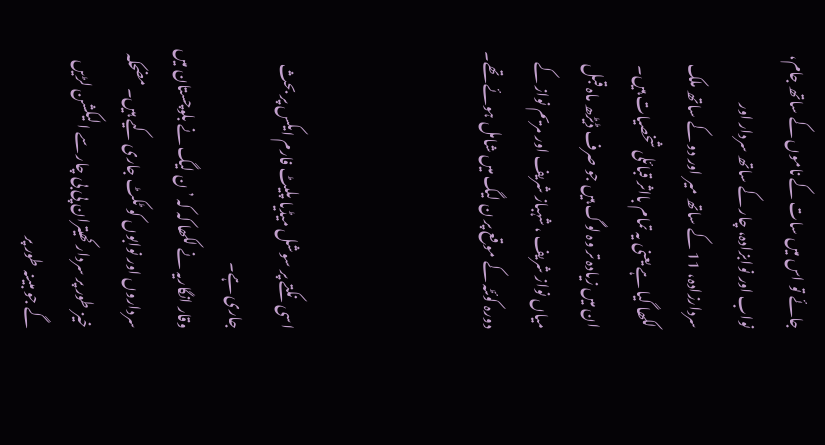جائے تو اس میں سات کے ناموں کے ساتھ جام، نواب اور نوابزادہ، چار کے ساتھ سردار اور سردارزادہ، 11 کے ساتھ میر اور دو کے ساتھ ملک لکھا گیا ہے یعنی یہ تمام بااثر قبائلی شخصیات ہیں۔ ان میں زیادہ تر وہ لوگ ہیں جو صرف ڈیڑھ ماہ قبل میاں نواز شریف ، شہباز شریف اور مریم نواز کے دورہ کوئٹہ کے موقع پر ن لیگ میں شامل ہوئے تھے۔



اسی نکتے پر سوشل میڈیا پلیٹ فارم ایکس پر بحث جاری ہے۔
وقار انگاریہ نے لکھا کہ کہ ’ن لیگ نے بلوچستان میں سرداروں اور نوابوں کو ٹکٹ جاری کیے ہیں۔ مضحکہ خیز طور پر سردار کھیتران پی بی چار سے الیکشن لڑیں گے جو مبینہ طور پر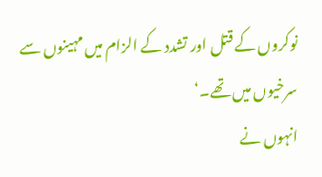نوکروں کے قتل اور تشدد کے الزام میں مہینوں سے سرخیوں میں تھے۔‘
انہوں نے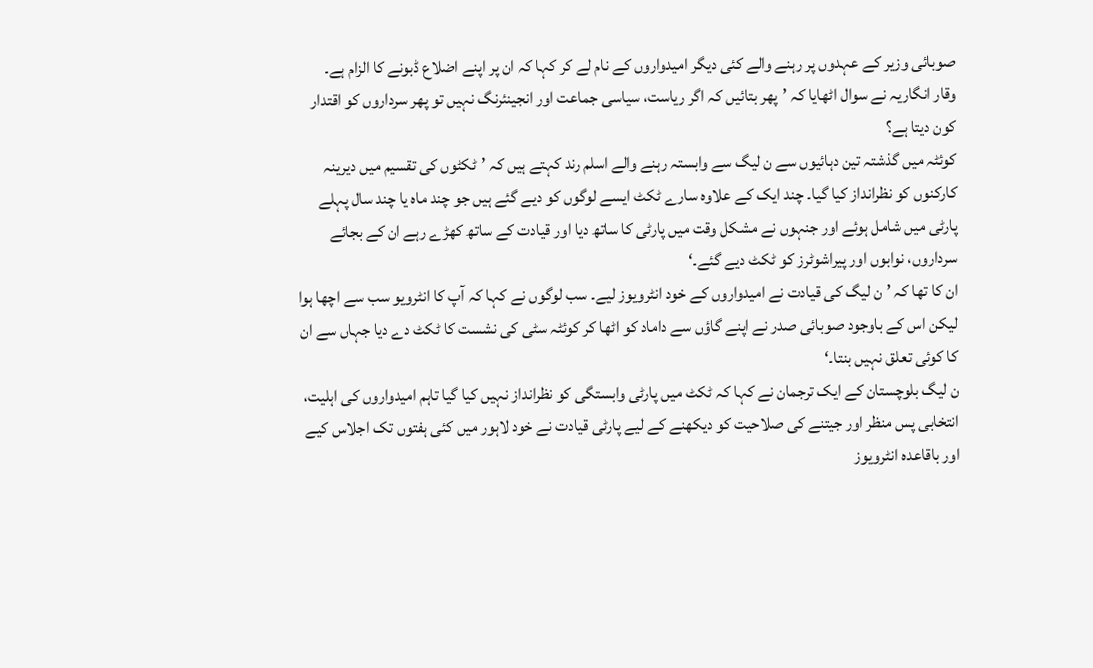صوبائی وزیر کے عہدوں پر رہنے والے کئی دیگر امیدواروں کے نام لے کر کہا کہ ان پر اپنے اضلاع ڈبونے کا الزام ہے۔
وقار انگاریہ نے سوال اٹھایا کہ ’پھر بتائیں کہ اگر ریاست، سیاسی جماعت اور انجینئرنگ نہیں تو پھر سرداروں کو اقتدار کون دیتا ہے؟
کوئٹہ میں گذشتہ تین دہائیوں سے ن لیگ سے وابستہ رہنے والے اسلم رند کہتے ہیں کہ ’ٹکٹوں کی تقسیم میں دیرینہ کارکنوں کو نظرانداز کیا گیا۔ چند ایک کے علاوہ سارے ٹکٹ ایسے لوگوں کو دیے گئے ہیں جو چند ماہ یا چند سال پہلے پارٹی میں شامل ہوئے اور جنہوں نے مشکل وقت میں پارٹی کا ساتھ دیا اور قیادت کے ساتھ کھڑے رہے ان کے بجائے سرداروں، نوابوں اور پیراشوٹرز کو ٹکٹ دیے گئے۔‘
ان کا تھا کہ ’ن لیگ کی قیادت نے امیدواروں کے خود انٹرویوز لیے۔ سب لوگوں نے کہا کہ آپ کا انٹرویو سب سے اچھا ہوا لیکن اس کے باوجود صوبائی صدر نے اپنے گاؤں سے داماد کو اٹھا کر کوئٹہ سٹی کی نشست کا ٹکٹ دے دیا جہاں سے ان کا کوئی تعلق نہیں بنتا۔‘
ن لیگ بلوچستان کے ایک ترجمان نے کہا کہ ٹکٹ میں پارٹی وابستگی کو نظرانداز نہیں کیا گیا تاہم امیدواروں کی اہلیت، انتخابی پس منظر اور جیتنے کی صلاحیت کو دیکھنے کے لیے پارٹی قیادت نے خود لاہور میں کئی ہفتوں تک اجلاس کیے اور باقاعدہ انٹرویوز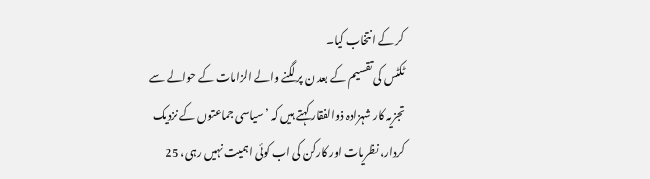کر کے انتخاب کیا۔
ٹکٹس کی تقسیم کے بعد ن پر لگنے والے الزامات کے حوالے سے تجزیہ کار شہزادہ ذوالفقار کہتے ہیں کہ ’سیاسی جماعتوں کے نزدیک کردار، نظریات اور کارکن کی اب کوئی اہمیت نہیں رہی، 25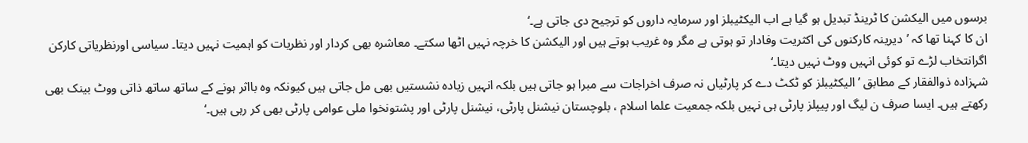برسوں میں الیکشن کا ٹرینڈ تبدیل ہو گیا ہے اب الیکٹیبلز اور سرمایہ داروں کو ترجیح دی جاتی ہے۔‘
ان کا کہنا تھا کہ ’دیرینہ کارکنوں کی اکثریت وفادار تو ہوتی ہے مگر وہ غریب ہوتے ہیں اور الیکشن کا خرچہ نہیں اٹھا سکتے۔ معاشرہ بھی کردار اور نظریات کو اہمیت نہیں دیتا۔ سیاسی اورنظریاتی کارکن اگرانتخاب لڑے تو کوئی انہیں ووٹ نہیں دیتا۔‘
شہزادہ ذوالفقار کے مطابق ’الیکٹیبلز کو ٹکٹ دے کر پارٹیاں نہ صرف اخراجات سے مبرا ہو جاتی ہیں بلکہ انہیں زیادہ نشستیں بھی مل جاتی ہیں کیونکہ وہ بااثر ہونے کے ساتھ ساتھ ذاتی ووٹ بینک بھی رکھتے ہیں۔ ایسا صرف ن لیگ اور پیپلز پارٹی ہی نہیں بلکہ جمعیت علما اسلام ، بلوچستان نیشنل پارٹی، نیشنل پارٹی اور پشتونخوا ملی عوامی پارٹی بھی کر رہی ہیں۔‘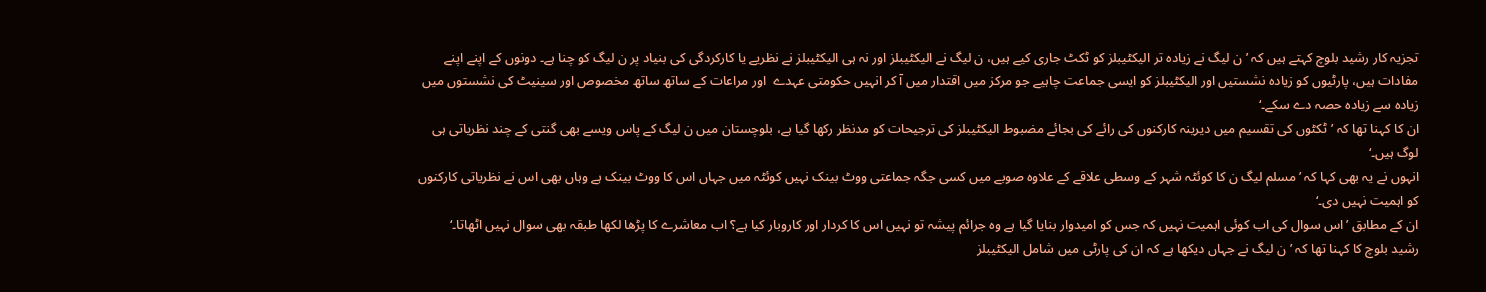تجزیہ کار رشید بلوچ کہتے ہیں کہ ’ن لیگ نے زیادہ تر الیکٹیبلز کو ٹکٹ جاری کیے ہیں، ن لیگ نے الیکٹیبلز اور نہ ہی الیکٹیبلز نے نظریے یا کارکردگی کی بنیاد پر ن لیگ کو چنا ہے۔ دونوں کے اپنے اپنے مفادات ہیں، پارٹیوں کو زیادہ نشستیں اور الیکٹیبلز کو ایسی جماعت چاہیے جو مرکز میں اقتدار میں آ کر انہیں حکومتی عہدے  اور مراعات کے ساتھ ساتھ مخصوص اور سینیٹ کی نشستوں میں زیادہ سے زیادہ حصہ دے سکے۔‘
ان کا کہنا تھا کہ ’ٹکٹوں کی تقسیم میں دیرینہ کارکنوں کی رائے کی بجائے مضبوط الیکٹیبلز کی ترجیحات کو مدنظر رکھا گیا ہے، بلوچستان میں ن لیگ کے پاس ویسے بھی گنتی کے چند نظریاتی ہی لوگ ہیں۔‘
انہوں نے یہ بھی کہا کہ ’مسلم لیگ ن کا کوئٹہ شہر کے وسطی علاقے کے علاوہ صوبے میں کسی جگہ جماعتی ووٹ بینک نہیں کوئٹہ میں جہاں اس کا ووٹ بینک ہے وہاں بھی اس نے نظریاتی کارکنوں کو اہمیت نہیں دی۔‘
ان کے مطابق ’اس سوال کی اب کوئی اہمیت نہیں کہ جس کو امیدوار بنایا گیا ہے وہ جرائم پیشہ تو نہیں اس کا کردار اور کاروبار کیا ہے؟ اب معاشرے کا پڑھا لکھا طبقہ بھی سوال نہیں اٹھاتا۔‘
رشید بلوچ کا کہنا تھا کہ ’ن لیگ نے جہاں دیکھا ہے کہ ان کی پارٹی میں شامل الیکٹیبلز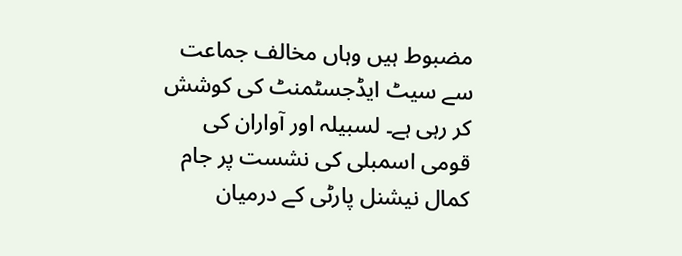مضبوط ہیں وہاں مخالف جماعت سے سیٹ ایڈجسٹمنٹ کی کوشش کر رہی ہے۔ لسبیلہ اور آواران کی قومی اسمبلی کی نشست پر جام کمال نیشنل پارٹی کے درمیان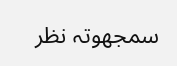سمجھوتہ نظر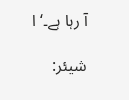آ رہا ہے۔‘ا

شیئر: